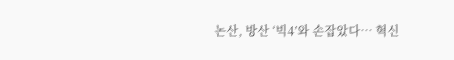논산, 방산 ‘빅4’와 손잡았다… 혁신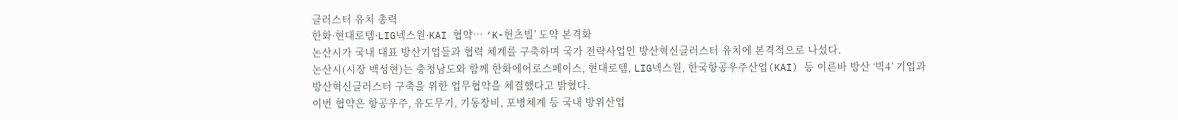클러스터 유치 총력
한화·현대로템·LIG넥스원·KAI 협약… ‘K-헌츠빌’ 도약 본격화
논산시가 국내 대표 방산기업들과 협력 체계를 구축하며 국가 전략사업인 방산혁신클러스터 유치에 본격적으로 나섰다.
논산시(시장 백성현)는 충청남도와 함께 한화에어로스페이스, 현대로템, LIG넥스원, 한국항공우주산업(KAI) 등 이른바 방산 ‘빅4’ 기업과 방산혁신클러스터 구축을 위한 업무협약을 체결했다고 밝혔다.
이번 협약은 항공우주, 유도무기, 기동장비, 포병체계 등 국내 방위산업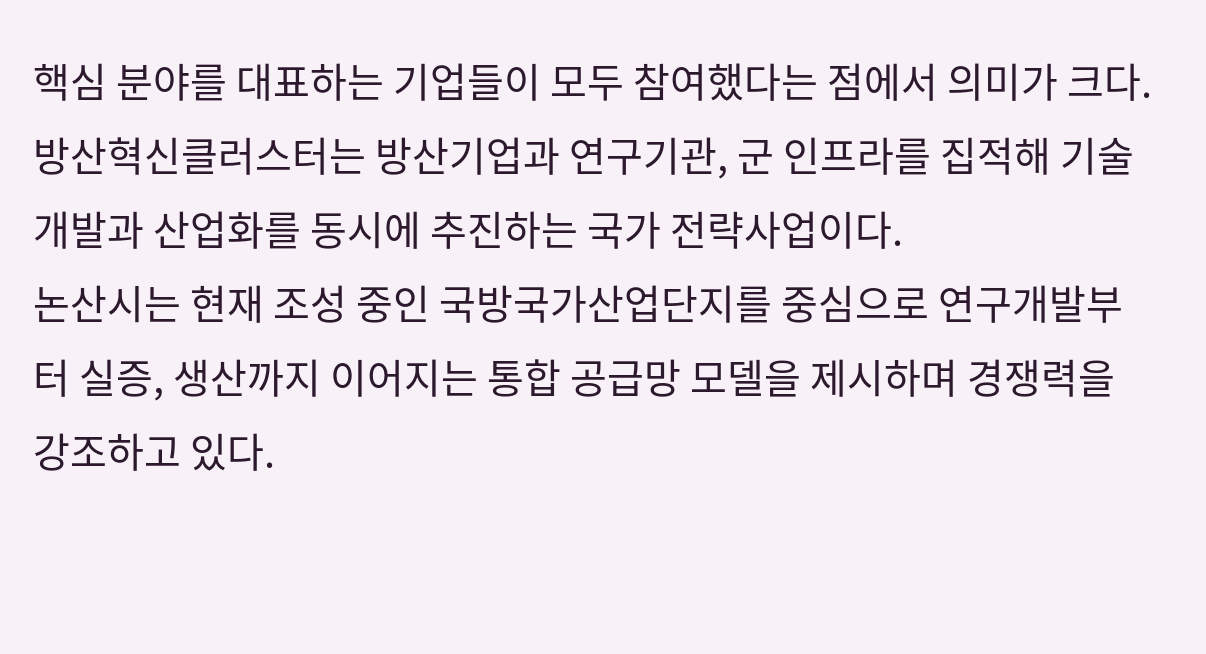핵심 분야를 대표하는 기업들이 모두 참여했다는 점에서 의미가 크다.
방산혁신클러스터는 방산기업과 연구기관, 군 인프라를 집적해 기술 개발과 산업화를 동시에 추진하는 국가 전략사업이다.
논산시는 현재 조성 중인 국방국가산업단지를 중심으로 연구개발부터 실증, 생산까지 이어지는 통합 공급망 모델을 제시하며 경쟁력을 강조하고 있다.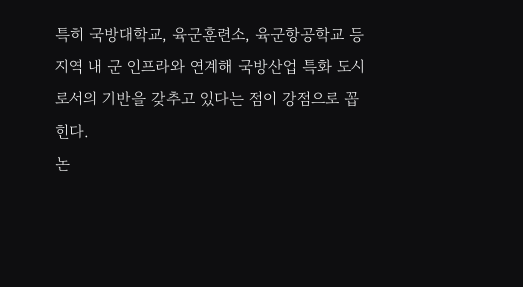특히 국방대학교, 육군훈련소, 육군항공학교 등 지역 내 군 인프라와 연계해 국방산업 특화 도시로서의 기반을 갖추고 있다는 점이 강점으로 꼽힌다.
논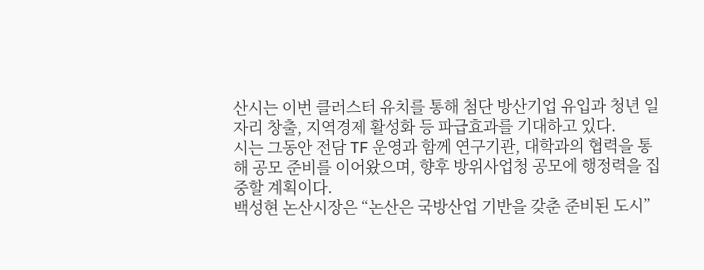산시는 이번 클러스터 유치를 통해 첨단 방산기업 유입과 청년 일자리 창출, 지역경제 활성화 등 파급효과를 기대하고 있다.
시는 그동안 전담 TF 운영과 함께 연구기관, 대학과의 협력을 통해 공모 준비를 이어왔으며, 향후 방위사업청 공모에 행정력을 집중할 계획이다.
백성현 논산시장은 “논산은 국방산업 기반을 갖춘 준비된 도시”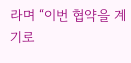라며 “이번 협약을 계기로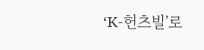‘K-헌츠빌’로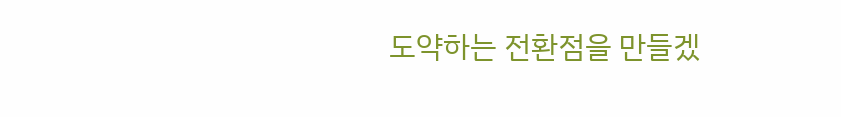도약하는 전환점을 만들겠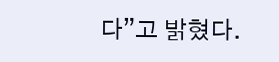다”고 밝혔다.